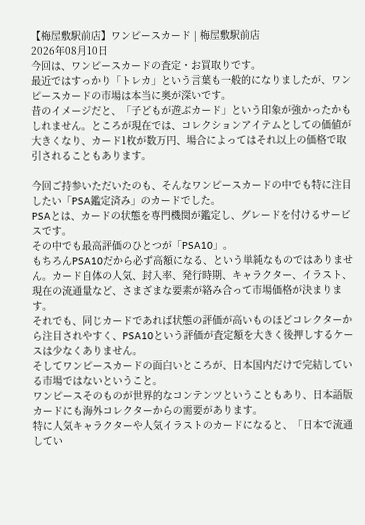【梅屋敷駅前店】ワンピースカード | 梅屋敷駅前店
2026年08月10日
今回は、ワンピースカードの査定・お買取りです。
最近ではすっかり「トレカ」という言葉も一般的になりましたが、ワンピースカードの市場は本当に奥が深いです。
昔のイメージだと、「子どもが遊ぶカード」という印象が強かったかもしれません。ところが現在では、コレクションアイテムとしての価値が大きくなり、カード1枚が数万円、場合によってはそれ以上の価格で取引されることもあります。

今回ご持参いただいたのも、そんなワンピースカードの中でも特に注目したい「PSA鑑定済み」のカードでした。
PSAとは、カードの状態を専門機関が鑑定し、グレードを付けるサービスです。
その中でも最高評価のひとつが「PSA10」。
もちろんPSA10だから必ず高額になる、という単純なものではありません。カード自体の人気、封入率、発行時期、キャラクター、イラスト、現在の流通量など、さまざまな要素が絡み合って市場価格が決まります。
それでも、同じカードであれば状態の評価が高いものほどコレクターから注目されやすく、PSA10という評価が査定額を大きく後押しするケースは少なくありません。
そしてワンピースカードの面白いところが、日本国内だけで完結している市場ではないということ。
ワンピースそのものが世界的なコンテンツということもあり、日本語版カードにも海外コレクターからの需要があります。
特に人気キャラクターや人気イラストのカードになると、「日本で流通してい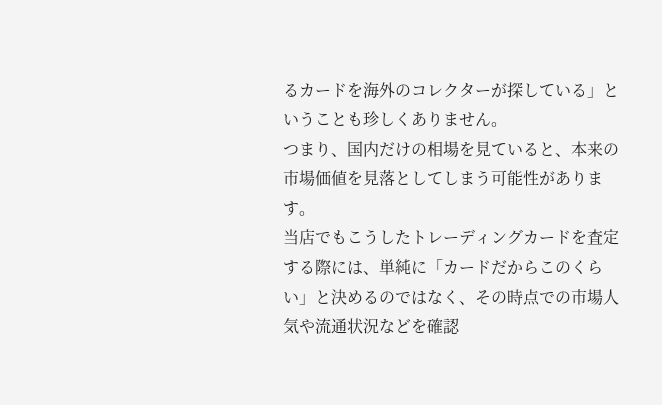るカードを海外のコレクターが探している」ということも珍しくありません。
つまり、国内だけの相場を見ていると、本来の市場価値を見落としてしまう可能性があります。
当店でもこうしたトレーディングカードを査定する際には、単純に「カードだからこのくらい」と決めるのではなく、その時点での市場人気や流通状況などを確認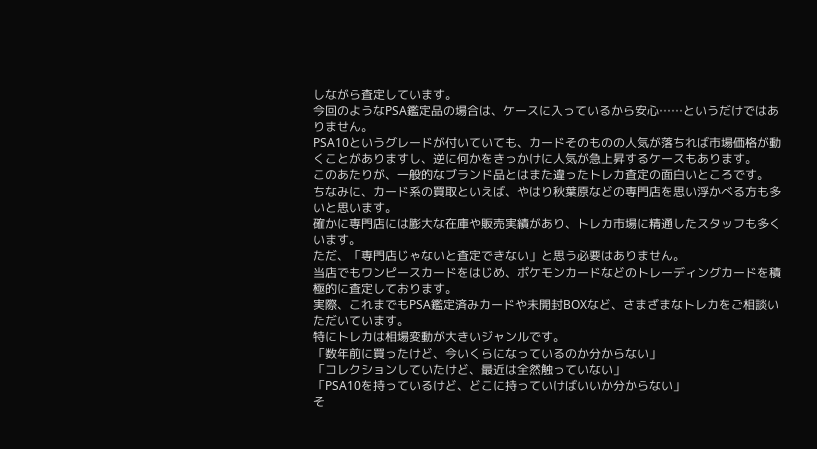しながら査定しています。
今回のようなPSA鑑定品の場合は、ケースに入っているから安心……というだけではありません。
PSA10というグレードが付いていても、カードそのものの人気が落ちれば市場価格が動くことがありますし、逆に何かをきっかけに人気が急上昇するケースもあります。
このあたりが、一般的なブランド品とはまた違ったトレカ査定の面白いところです。
ちなみに、カード系の買取といえば、やはり秋葉原などの専門店を思い浮かべる方も多いと思います。
確かに専門店には膨大な在庫や販売実績があり、トレカ市場に精通したスタッフも多くいます。
ただ、「専門店じゃないと査定できない」と思う必要はありません。
当店でもワンピースカードをはじめ、ポケモンカードなどのトレーディングカードを積極的に査定しております。
実際、これまでもPSA鑑定済みカードや未開封BOXなど、さまざまなトレカをご相談いただいています。
特にトレカは相場変動が大きいジャンルです。
「数年前に買ったけど、今いくらになっているのか分からない」
「コレクションしていたけど、最近は全然触っていない」
「PSA10を持っているけど、どこに持っていけばいいか分からない」
そ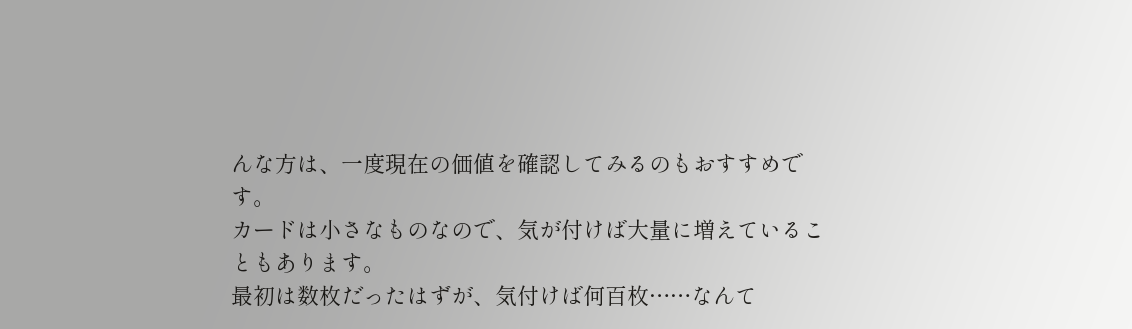んな方は、一度現在の価値を確認してみるのもおすすめです。
カードは小さなものなので、気が付けば大量に増えていることもあります。
最初は数枚だったはずが、気付けば何百枚……なんて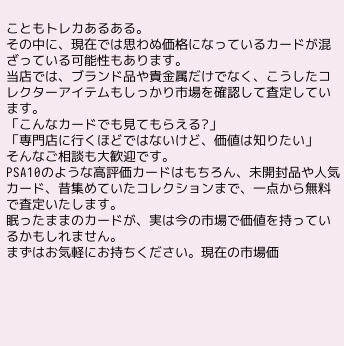こともトレカあるある。
その中に、現在では思わぬ価格になっているカードが混ざっている可能性もあります。
当店では、ブランド品や貴金属だけでなく、こうしたコレクターアイテムもしっかり市場を確認して査定しています。
「こんなカードでも見てもらえる?」
「専門店に行くほどではないけど、価値は知りたい」
そんなご相談も大歓迎です。
PSA10のような高評価カードはもちろん、未開封品や人気カード、昔集めていたコレクションまで、一点から無料で査定いたします。
眠ったままのカードが、実は今の市場で価値を持っているかもしれません。
まずはお気軽にお持ちください。現在の市場価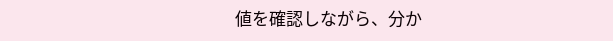値を確認しながら、分か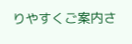りやすくご案内さ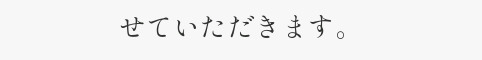せていただきます。